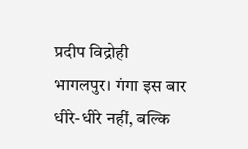प्रदीप विद्रोही
भागलपुर। गंगा इस बार धीरे-धीरे नहीं, बल्कि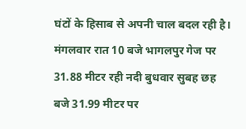घंटों के हिसाब से अपनी चाल बदल रही है। मंगलवार रात 10 बजे भागलपुर गेज पर 31.88 मीटर रही नदी बुधवार सुबह छह बजे 31.99 मीटर पर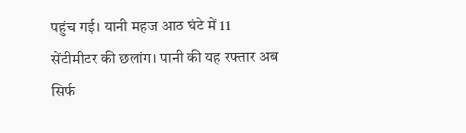पहुंच गई। यानी महज आठ घंटे में 11 सेंटीमीटर की छलांग। पानी की यह रफ्तार अब सिर्फ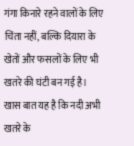गंगा किनारे रहने वालों के लिए चिंता नहीं, बल्कि दियारा के खेतों और फसलों के लिए भी खतरे की घंटी बन गई है।
खास बात यह है कि नदी अभी खतरे के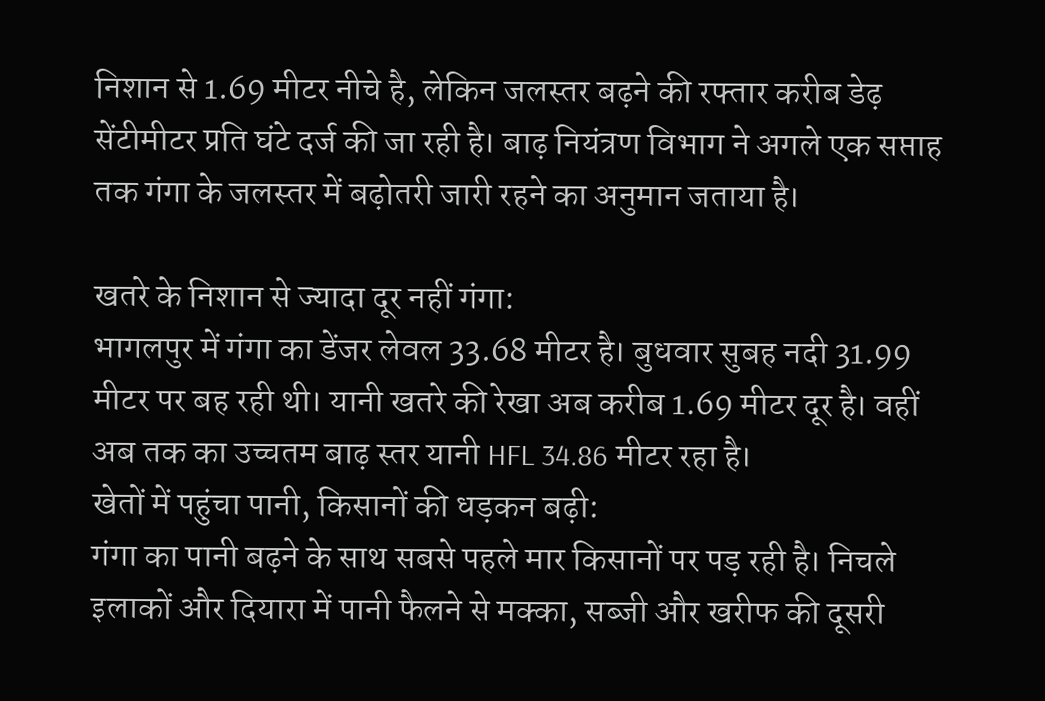निशान से 1.69 मीटर नीचे है, लेकिन जलस्तर बढ़ने की रफ्तार करीब डेढ़ सेंटीमीटर प्रति घंटे दर्ज की जा रही है। बाढ़ नियंत्रण विभाग ने अगले एक सप्ताह तक गंगा के जलस्तर में बढ़ोतरी जारी रहने का अनुमान जताया है।

खतरे के निशान से ज्यादा दूर नहीं गंगा:
भागलपुर में गंगा का डेंजर लेवल 33.68 मीटर है। बुधवार सुबह नदी 31.99 मीटर पर बह रही थी। यानी खतरे की रेखा अब करीब 1.69 मीटर दूर है। वहीं अब तक का उच्चतम बाढ़ स्तर यानी HFL 34.86 मीटर रहा है।
खेतों में पहुंचा पानी, किसानों की धड़कन बढ़ी:
गंगा का पानी बढ़ने के साथ सबसे पहले मार किसानों पर पड़ रही है। निचले इलाकों और दियारा में पानी फैलने से मक्का, सब्जी और खरीफ की दूसरी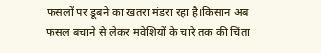फसलों पर डूबने का खतरा मंडरा रहा है।किसान अब फसल बचाने से लेकर मवेशियों के चारे तक की चिंता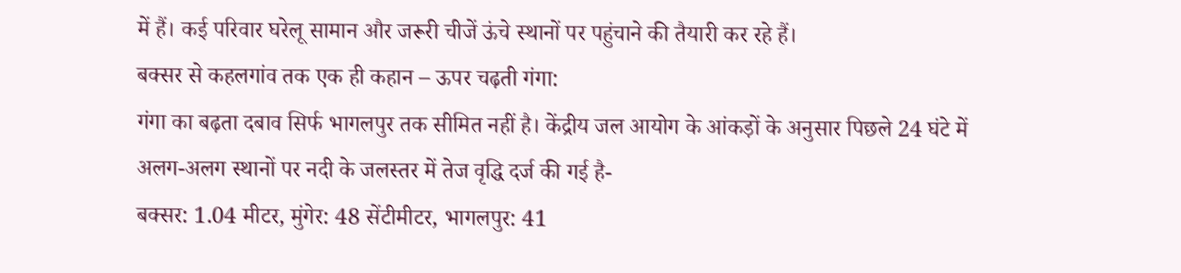में हैं। कई परिवार घरेलू सामान और जरूरी चीजें ऊंचे स्थानों पर पहुंचाने की तैयारी कर रहे हैं।
बक्सर से कहलगांव तक एक ही कहान – ऊपर चढ़ती गंगा:
गंगा का बढ़ता दबाव सिर्फ भागलपुर तक सीमित नहीं है। केंद्रीय जल आयोग के आंकड़ों के अनुसार पिछले 24 घंटे में अलग-अलग स्थानों पर नदी के जलस्तर में तेज वृद्धि दर्ज की गई है-
बक्सर: 1.04 मीटर, मुंगेर: 48 सेंटीमीटर, भागलपुर: 41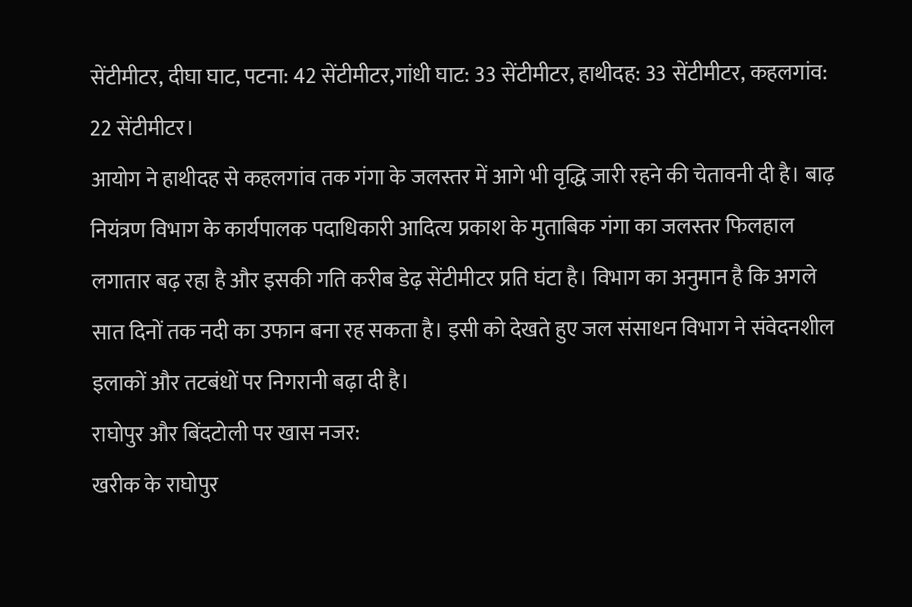सेंटीमीटर, दीघा घाट, पटना: 42 सेंटीमीटर,गांधी घाट: 33 सेंटीमीटर, हाथीदह: 33 सेंटीमीटर, कहलगांव: 22 सेंटीमीटर।
आयोग ने हाथीदह से कहलगांव तक गंगा के जलस्तर में आगे भी वृद्धि जारी रहने की चेतावनी दी है। बाढ़ नियंत्रण विभाग के कार्यपालक पदाधिकारी आदित्य प्रकाश के मुताबिक गंगा का जलस्तर फिलहाल लगातार बढ़ रहा है और इसकी गति करीब डेढ़ सेंटीमीटर प्रति घंटा है। विभाग का अनुमान है कि अगले सात दिनों तक नदी का उफान बना रह सकता है। इसी को देखते हुए जल संसाधन विभाग ने संवेदनशील इलाकों और तटबंधों पर निगरानी बढ़ा दी है।
राघोपुर और बिंदटोली पर खास नजर:
खरीक के राघोपुर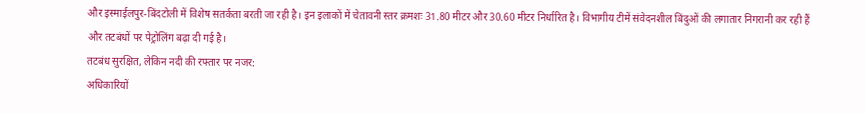और इस्माईलपुर-बिंदटोली में विशेष सतर्कता बरती जा रही है। इन इलाकों में चेतावनी स्तर क्रमशः 31.80 मीटर और 30.60 मीटर निर्धारित है। विभागीय टीमें संवेदनशील बिंदुओं की लगातार निगरानी कर रही हैं और तटबंधों पर पेट्रोलिंग बढ़ा दी गई है।
तटबंध सुरक्षित, लेकिन नदी की रफ्तार पर नजर:
अधिकारियों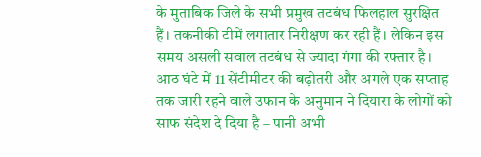के मुताबिक जिले के सभी प्रमुख तटबंध फिलहाल सुरक्षित हैं। तकनीकी टीमें लगातार निरीक्षण कर रही हैं। लेकिन इस समय असली सवाल तटबंध से ज्यादा गंगा की रफ्तार है। आठ घंटे में 11 सेंटीमीटर की बढ़ोतरी और अगले एक सप्ताह तक जारी रहने वाले उफान के अनुमान ने दियारा के लोगों को साफ संदेश दे दिया है – पानी अभी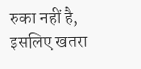रुका नहीं है, इसलिए खतरा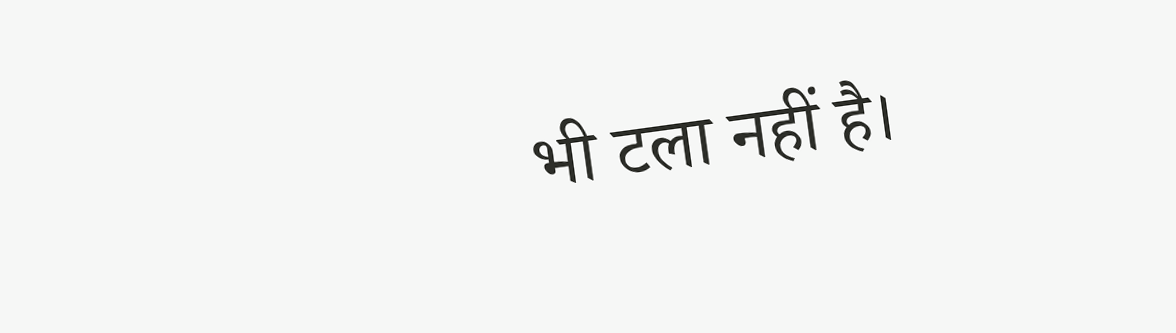भी टला नहीं है।